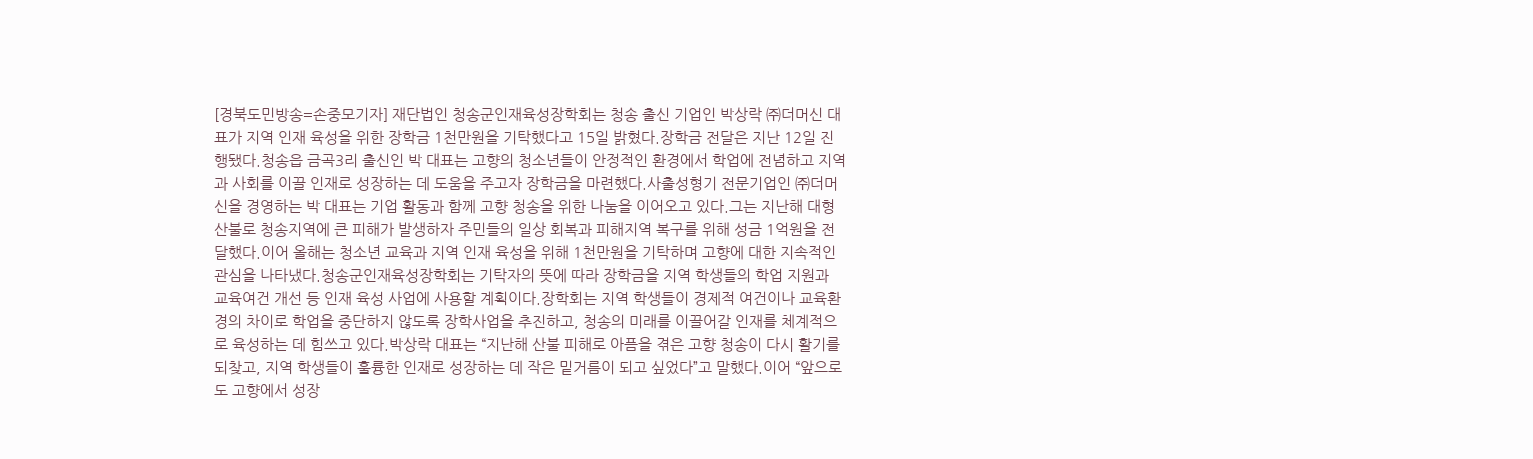[경북도민방송=손중모기자] 재단법인 청송군인재육성장학회는 청송 출신 기업인 박상락 ㈜더머신 대표가 지역 인재 육성을 위한 장학금 1천만원을 기탁했다고 15일 밝혔다.장학금 전달은 지난 12일 진행됐다.청송읍 금곡3리 출신인 박 대표는 고향의 청소년들이 안정적인 환경에서 학업에 전념하고 지역과 사회를 이끌 인재로 성장하는 데 도움을 주고자 장학금을 마련했다.사출성형기 전문기업인 ㈜더머신을 경영하는 박 대표는 기업 활동과 함께 고향 청송을 위한 나눔을 이어오고 있다.그는 지난해 대형 산불로 청송지역에 큰 피해가 발생하자 주민들의 일상 회복과 피해지역 복구를 위해 성금 1억원을 전달했다.이어 올해는 청소년 교육과 지역 인재 육성을 위해 1천만원을 기탁하며 고향에 대한 지속적인 관심을 나타냈다.청송군인재육성장학회는 기탁자의 뜻에 따라 장학금을 지역 학생들의 학업 지원과 교육여건 개선 등 인재 육성 사업에 사용할 계획이다.장학회는 지역 학생들이 경제적 여건이나 교육환경의 차이로 학업을 중단하지 않도록 장학사업을 추진하고, 청송의 미래를 이끌어갈 인재를 체계적으로 육성하는 데 힘쓰고 있다.박상락 대표는 “지난해 산불 피해로 아픔을 겪은 고향 청송이 다시 활기를 되찾고, 지역 학생들이 훌륭한 인재로 성장하는 데 작은 밑거름이 되고 싶었다”고 말했다.이어 “앞으로도 고향에서 성장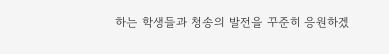하는 학생들과 청송의 발전을 꾸준히 응원하겠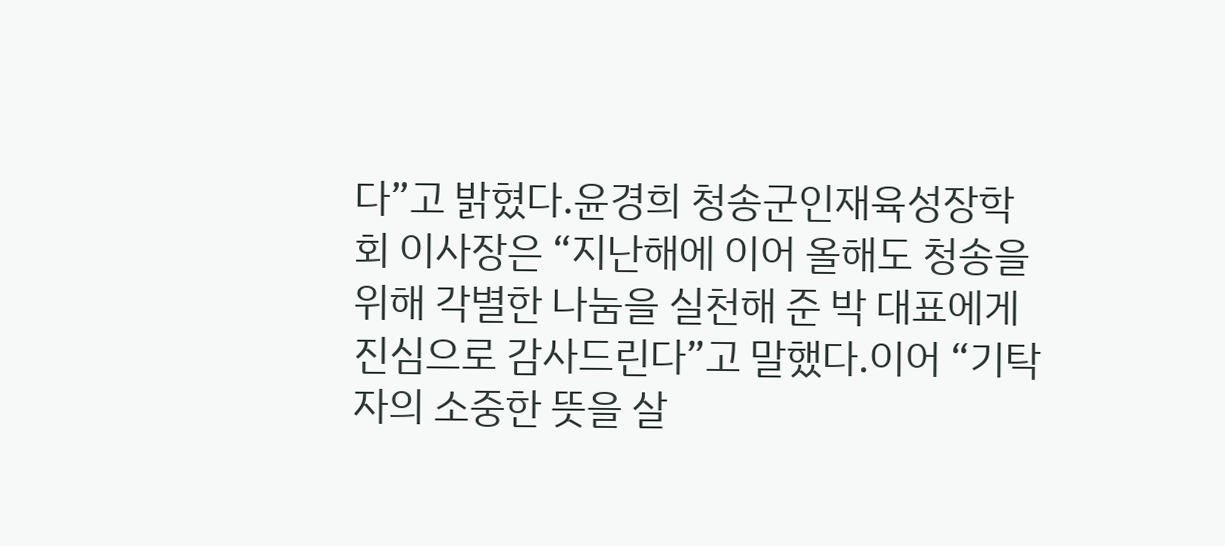다”고 밝혔다.윤경희 청송군인재육성장학회 이사장은 “지난해에 이어 올해도 청송을 위해 각별한 나눔을 실천해 준 박 대표에게 진심으로 감사드린다”고 말했다.이어 “기탁자의 소중한 뜻을 살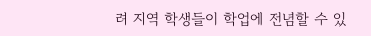려 지역 학생들이 학업에 전념할 수 있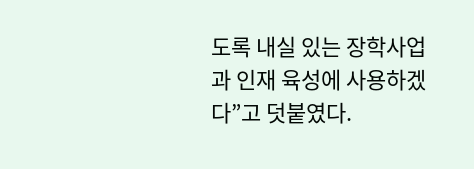도록 내실 있는 장학사업과 인재 육성에 사용하겠다”고 덧붙였다.